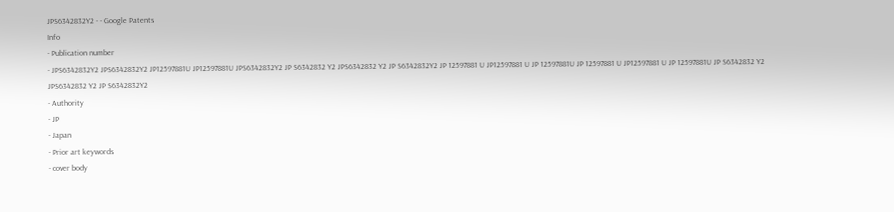JPS6342832Y2 - - Google Patents
Info
- Publication number
- JPS6342832Y2 JPS6342832Y2 JP12597881U JP12597881U JPS6342832Y2 JP S6342832 Y2 JPS6342832 Y2 JP S6342832Y2 JP 12597881 U JP12597881 U JP 12597881U JP 12597881 U JP12597881 U JP 12597881U JP S6342832 Y2 JPS6342832 Y2 JP S6342832Y2
- Authority
- JP
- Japan
- Prior art keywords
- cover body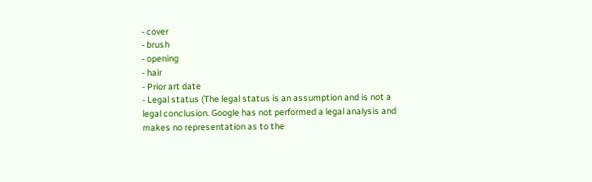- cover
- brush
- opening
- hair
- Prior art date
- Legal status (The legal status is an assumption and is not a legal conclusion. Google has not performed a legal analysis and makes no representation as to the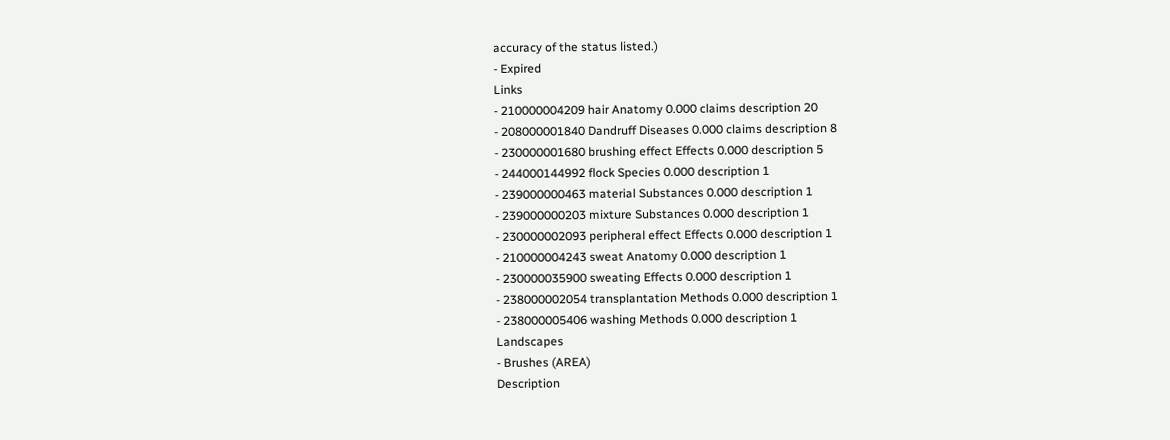accuracy of the status listed.)
- Expired
Links
- 210000004209 hair Anatomy 0.000 claims description 20
- 208000001840 Dandruff Diseases 0.000 claims description 8
- 230000001680 brushing effect Effects 0.000 description 5
- 244000144992 flock Species 0.000 description 1
- 239000000463 material Substances 0.000 description 1
- 239000000203 mixture Substances 0.000 description 1
- 230000002093 peripheral effect Effects 0.000 description 1
- 210000004243 sweat Anatomy 0.000 description 1
- 230000035900 sweating Effects 0.000 description 1
- 238000002054 transplantation Methods 0.000 description 1
- 238000005406 washing Methods 0.000 description 1
Landscapes
- Brushes (AREA)
Description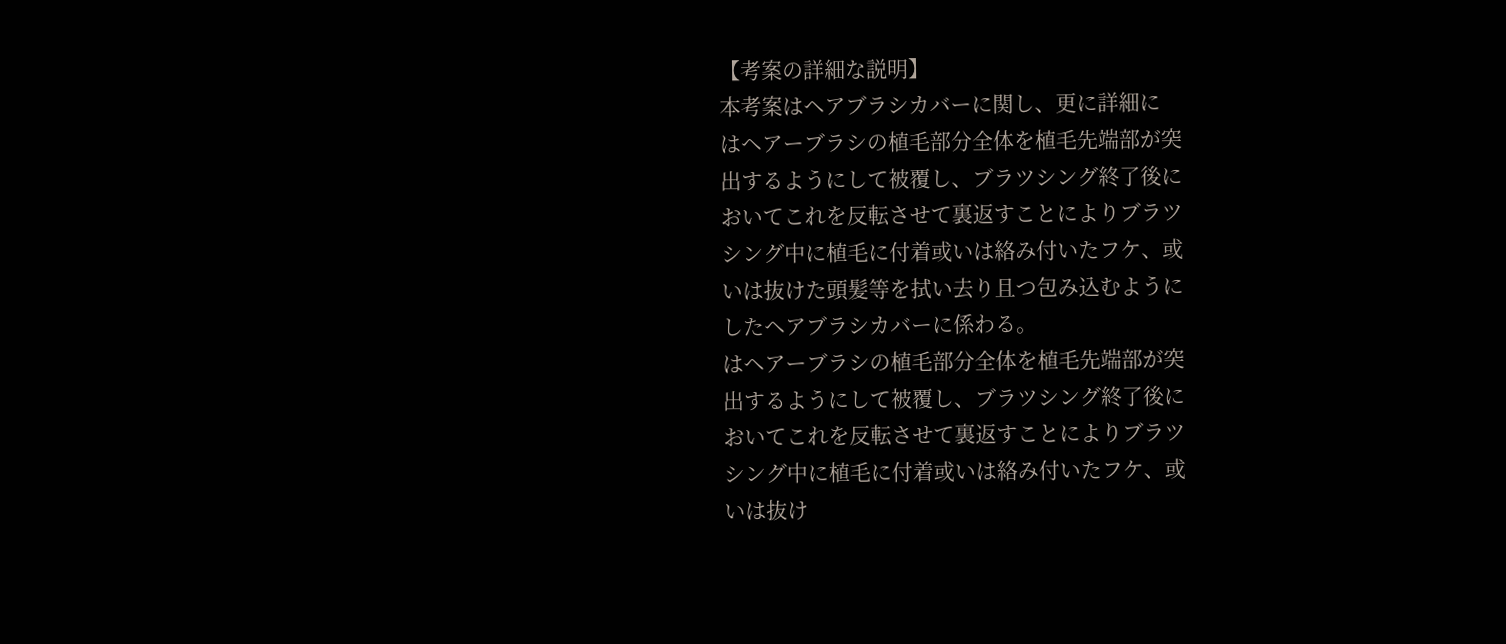【考案の詳細な説明】
本考案はヘアブラシカバーに関し、更に詳細に
はヘアーブラシの植毛部分全体を植毛先端部が突
出するようにして被覆し、ブラツシング終了後に
おいてこれを反転させて裏返すことによりブラツ
シング中に植毛に付着或いは絡み付いたフケ、或
いは抜けた頭髪等を拭い去り且つ包み込むように
したヘアブラシカバーに係わる。
はヘアーブラシの植毛部分全体を植毛先端部が突
出するようにして被覆し、ブラツシング終了後に
おいてこれを反転させて裏返すことによりブラツ
シング中に植毛に付着或いは絡み付いたフケ、或
いは抜け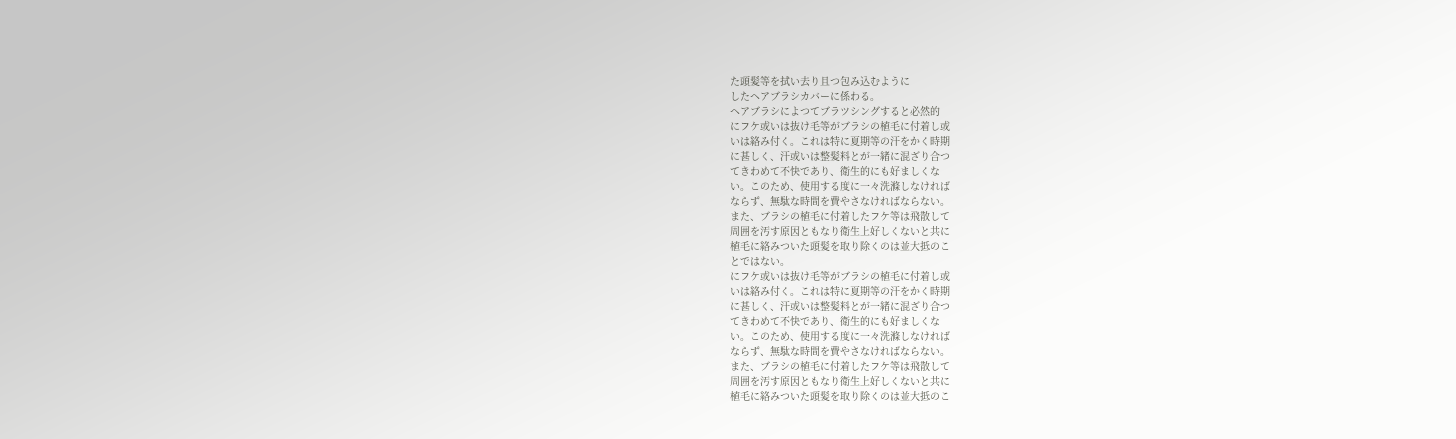た頭髪等を拭い去り且つ包み込むように
したヘアブラシカバーに係わる。
ヘアブラシによつてブラツシングすると必然的
にフケ或いは抜け毛等がブラシの植毛に付着し或
いは絡み付く。これは特に夏期等の汗をかく時期
に甚しく、汗或いは整髪料とが一緒に混ざり合つ
てきわめて不快であり、衛生的にも好ましくな
い。このため、使用する度に一々洗滌しなければ
ならず、無駄な時間を費やさなければならない。
また、ブラシの植毛に付着したフケ等は飛散して
周囲を汚す原因ともなり衛生上好しくないと共に
植毛に絡みついた頭髪を取り除くのは並大抵のこ
とではない。
にフケ或いは抜け毛等がブラシの植毛に付着し或
いは絡み付く。これは特に夏期等の汗をかく時期
に甚しく、汗或いは整髪料とが一緒に混ざり合つ
てきわめて不快であり、衛生的にも好ましくな
い。このため、使用する度に一々洗滌しなければ
ならず、無駄な時間を費やさなければならない。
また、ブラシの植毛に付着したフケ等は飛散して
周囲を汚す原因ともなり衛生上好しくないと共に
植毛に絡みついた頭髪を取り除くのは並大抵のこ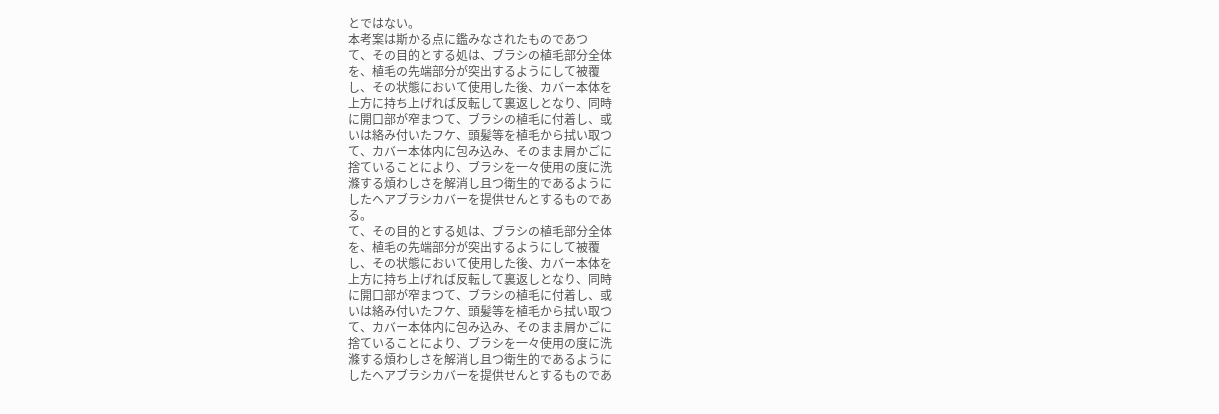とではない。
本考案は斯かる点に鑑みなされたものであつ
て、その目的とする処は、ブラシの植毛部分全体
を、植毛の先端部分が突出するようにして被覆
し、その状態において使用した後、カバー本体を
上方に持ち上げれば反転して裏返しとなり、同時
に開口部が窄まつて、ブラシの植毛に付着し、或
いは絡み付いたフケ、頭髪等を植毛から拭い取つ
て、カバー本体内に包み込み、そのまま屑かごに
捨ていることにより、ブラシを一々使用の度に洗
滌する煩わしさを解消し且つ衛生的であるように
したヘアブラシカバーを提供せんとするものであ
る。
て、その目的とする処は、ブラシの植毛部分全体
を、植毛の先端部分が突出するようにして被覆
し、その状態において使用した後、カバー本体を
上方に持ち上げれば反転して裏返しとなり、同時
に開口部が窄まつて、ブラシの植毛に付着し、或
いは絡み付いたフケ、頭髪等を植毛から拭い取つ
て、カバー本体内に包み込み、そのまま屑かごに
捨ていることにより、ブラシを一々使用の度に洗
滌する煩わしさを解消し且つ衛生的であるように
したヘアブラシカバーを提供せんとするものであ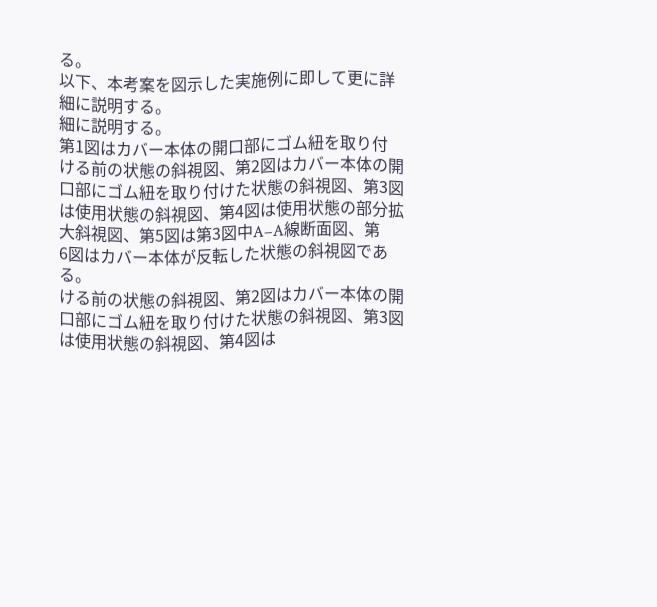る。
以下、本考案を図示した実施例に即して更に詳
細に説明する。
細に説明する。
第1図はカバー本体の開口部にゴム紐を取り付
ける前の状態の斜視図、第2図はカバー本体の開
口部にゴム紐を取り付けた状態の斜視図、第3図
は使用状態の斜視図、第4図は使用状態の部分拡
大斜視図、第5図は第3図中A−A線断面図、第
6図はカバー本体が反転した状態の斜視図であ
る。
ける前の状態の斜視図、第2図はカバー本体の開
口部にゴム紐を取り付けた状態の斜視図、第3図
は使用状態の斜視図、第4図は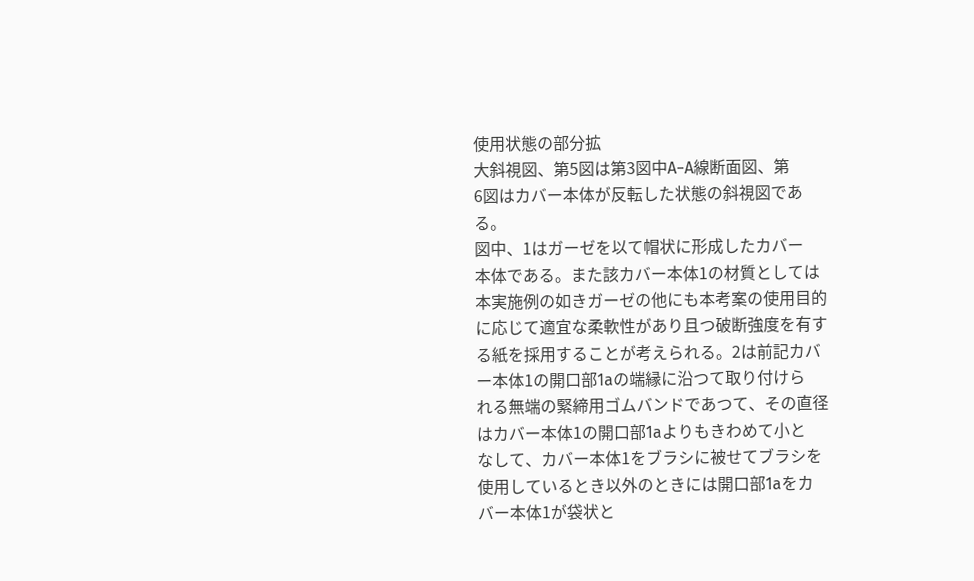使用状態の部分拡
大斜視図、第5図は第3図中A−A線断面図、第
6図はカバー本体が反転した状態の斜視図であ
る。
図中、1はガーゼを以て帽状に形成したカバー
本体である。また該カバー本体1の材質としては
本実施例の如きガーゼの他にも本考案の使用目的
に応じて適宜な柔軟性があり且つ破断強度を有す
る紙を採用することが考えられる。2は前記カバ
ー本体1の開口部1aの端縁に沿つて取り付けら
れる無端の緊締用ゴムバンドであつて、その直径
はカバー本体1の開口部1aよりもきわめて小と
なして、カバー本体1をブラシに被せてブラシを
使用しているとき以外のときには開口部1aをカ
バー本体1が袋状と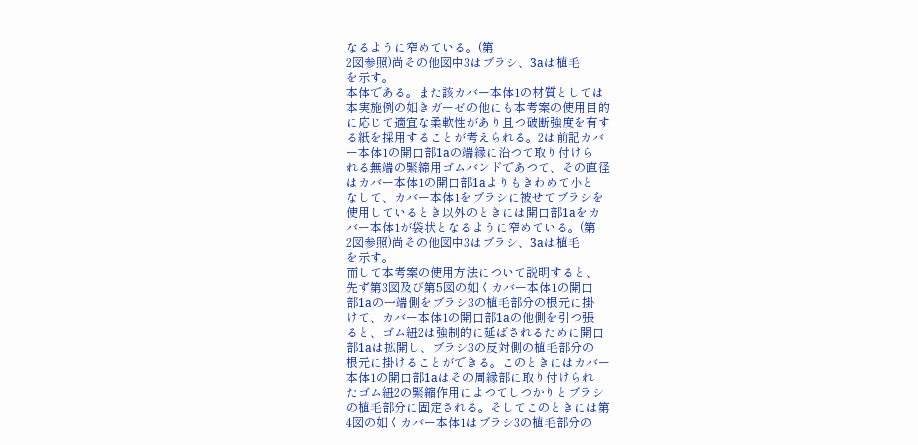なるように窄めている。(第
2図参照)尚その他図中3はブラシ、3aは植毛
を示す。
本体である。また該カバー本体1の材質としては
本実施例の如きガーゼの他にも本考案の使用目的
に応じて適宜な柔軟性があり且つ破断強度を有す
る紙を採用することが考えられる。2は前記カバ
ー本体1の開口部1aの端縁に沿つて取り付けら
れる無端の緊締用ゴムバンドであつて、その直径
はカバー本体1の開口部1aよりもきわめて小と
なして、カバー本体1をブラシに被せてブラシを
使用しているとき以外のときには開口部1aをカ
バー本体1が袋状となるように窄めている。(第
2図参照)尚その他図中3はブラシ、3aは植毛
を示す。
而して本考案の使用方法について説明すると、
先ず第3図及び第5図の如くカバー本体1の開口
部1aの一端側をブラシ3の植毛部分の根元に掛
けて、カバー本体1の開口部1aの他側を引つ張
ると、ゴム紐2は強制的に延ばされるために開口
部1aは拡開し、ブラシ3の反対側の植毛部分の
根元に掛けることができる。このときにはカバー
本体1の開口部1aはその周縁部に取り付けられ
たゴム紐2の緊縮作用によつてしつかりとブラシ
の植毛部分に固定される。そしてこのときには第
4図の如くカバー本体1はブラシ3の植毛部分の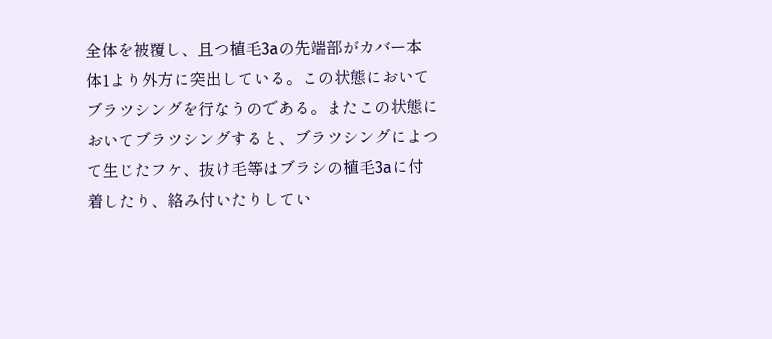全体を被覆し、且つ植毛3aの先端部がカバー本
体1より外方に突出している。この状態において
ブラツシングを行なうのである。またこの状態に
おいてブラツシングすると、ブラツシングによつ
て生じたフケ、抜け毛等はブラシの植毛3aに付
着したり、絡み付いたりしてい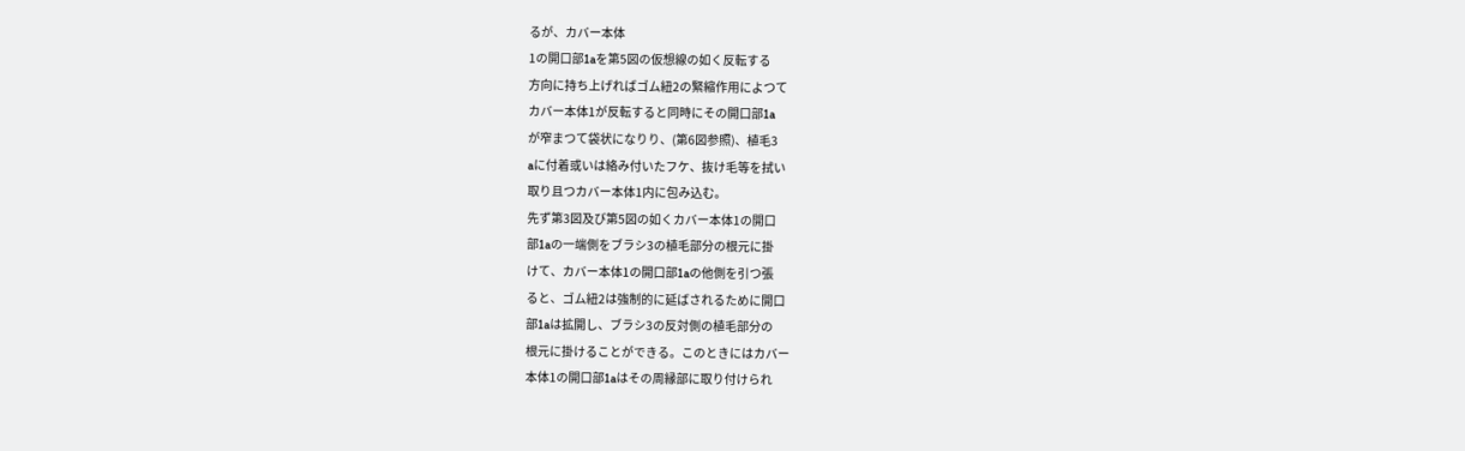るが、カバー本体
1の開口部1aを第5図の仮想線の如く反転する
方向に持ち上げればゴム紐2の緊縮作用によつて
カバー本体1が反転すると同時にその開口部1a
が窄まつて袋状になりり、(第6図参照)、植毛3
aに付着或いは絡み付いたフケ、抜け毛等を拭い
取り且つカバー本体1内に包み込む。
先ず第3図及び第5図の如くカバー本体1の開口
部1aの一端側をブラシ3の植毛部分の根元に掛
けて、カバー本体1の開口部1aの他側を引つ張
ると、ゴム紐2は強制的に延ばされるために開口
部1aは拡開し、ブラシ3の反対側の植毛部分の
根元に掛けることができる。このときにはカバー
本体1の開口部1aはその周縁部に取り付けられ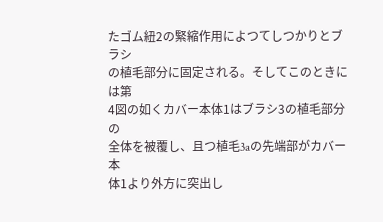たゴム紐2の緊縮作用によつてしつかりとブラシ
の植毛部分に固定される。そしてこのときには第
4図の如くカバー本体1はブラシ3の植毛部分の
全体を被覆し、且つ植毛3aの先端部がカバー本
体1より外方に突出し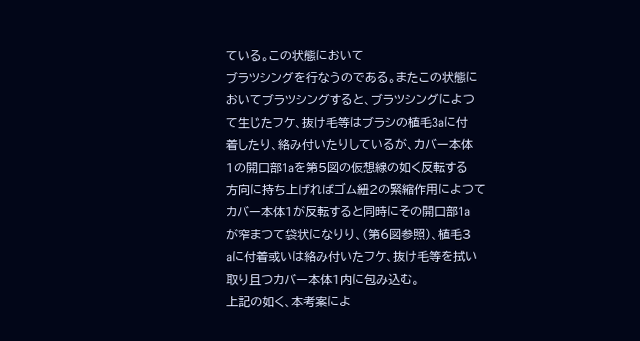ている。この状態において
ブラツシングを行なうのである。またこの状態に
おいてブラツシングすると、ブラツシングによつ
て生じたフケ、抜け毛等はブラシの植毛3aに付
着したり、絡み付いたりしているが、カバー本体
1の開口部1aを第5図の仮想線の如く反転する
方向に持ち上げればゴム紐2の緊縮作用によつて
カバー本体1が反転すると同時にその開口部1a
が窄まつて袋状になりり、(第6図参照)、植毛3
aに付着或いは絡み付いたフケ、抜け毛等を拭い
取り且つカバー本体1内に包み込む。
上記の如く、本考案によ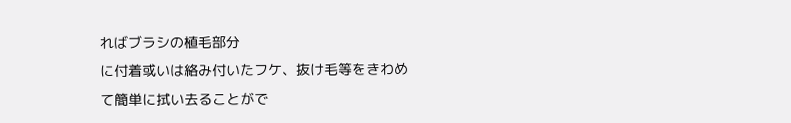ればブラシの植毛部分
に付着或いは絡み付いたフケ、抜け毛等をきわめ
て簡単に拭い去ることがで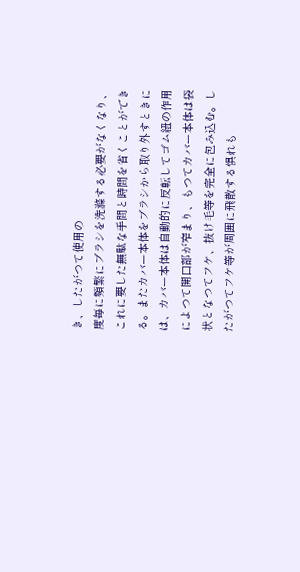き、したがつて使用の
度毎に頻繁にブラシを洗滌する必要がなくなり、
これに要した無駄な手間と時間を省くことができ
る。またカバー本体をブラシから取り外すときに
は、カバー本体は自動的に反転してゴム紐の作用
によつて開口部が窄まり、もつてカバー本体は袋
状となつてフケ、抜け毛等を完全に包み込む。し
たがつてフケ等が周囲に飛散する惧れも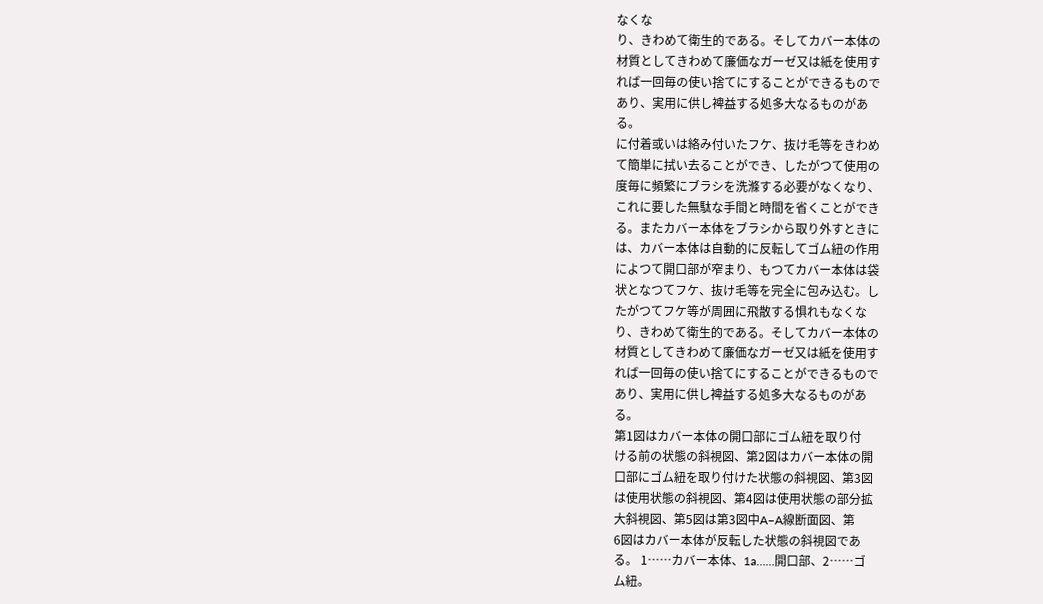なくな
り、きわめて衛生的である。そしてカバー本体の
材質としてきわめて廉価なガーゼ又は紙を使用す
れば一回毎の使い捨てにすることができるもので
あり、実用に供し裨益する処多大なるものがあ
る。
に付着或いは絡み付いたフケ、抜け毛等をきわめ
て簡単に拭い去ることができ、したがつて使用の
度毎に頻繁にブラシを洗滌する必要がなくなり、
これに要した無駄な手間と時間を省くことができ
る。またカバー本体をブラシから取り外すときに
は、カバー本体は自動的に反転してゴム紐の作用
によつて開口部が窄まり、もつてカバー本体は袋
状となつてフケ、抜け毛等を完全に包み込む。し
たがつてフケ等が周囲に飛散する惧れもなくな
り、きわめて衛生的である。そしてカバー本体の
材質としてきわめて廉価なガーゼ又は紙を使用す
れば一回毎の使い捨てにすることができるもので
あり、実用に供し裨益する処多大なるものがあ
る。
第1図はカバー本体の開口部にゴム紐を取り付
ける前の状態の斜視図、第2図はカバー本体の開
口部にゴム紐を取り付けた状態の斜視図、第3図
は使用状態の斜視図、第4図は使用状態の部分拡
大斜視図、第5図は第3図中A−A線断面図、第
6図はカバー本体が反転した状態の斜視図であ
る。 1……カバー本体、1a……開口部、2……ゴ
ム紐。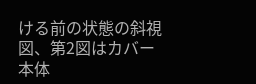ける前の状態の斜視図、第2図はカバー本体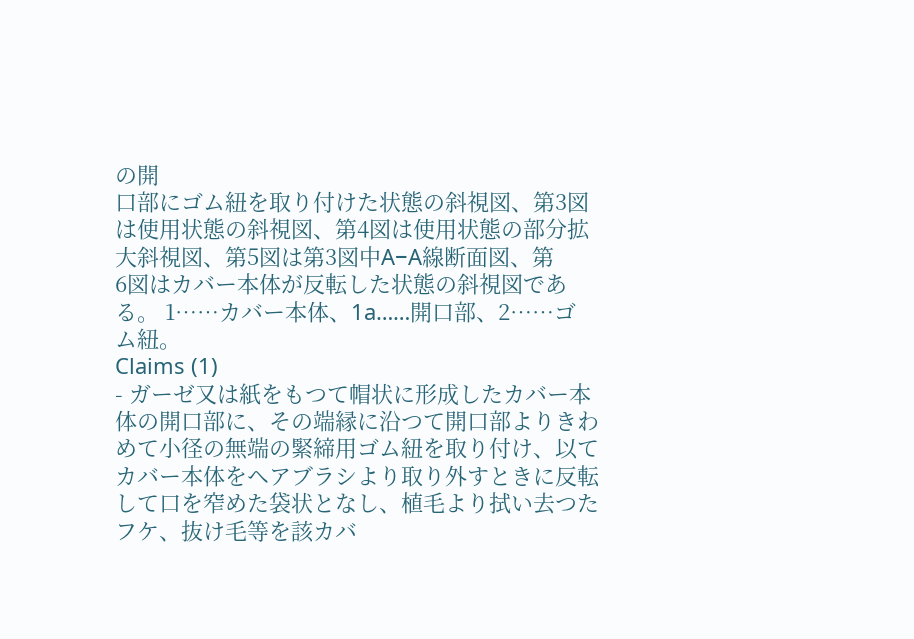の開
口部にゴム紐を取り付けた状態の斜視図、第3図
は使用状態の斜視図、第4図は使用状態の部分拡
大斜視図、第5図は第3図中A−A線断面図、第
6図はカバー本体が反転した状態の斜視図であ
る。 1……カバー本体、1a……開口部、2……ゴ
ム紐。
Claims (1)
- ガーゼ又は紙をもつて帽状に形成したカバー本
体の開口部に、その端縁に沿つて開口部よりきわ
めて小径の無端の緊締用ゴム紐を取り付け、以て
カバー本体をヘアブラシより取り外すときに反転
して口を窄めた袋状となし、植毛より拭い去つた
フケ、抜け毛等を該カバ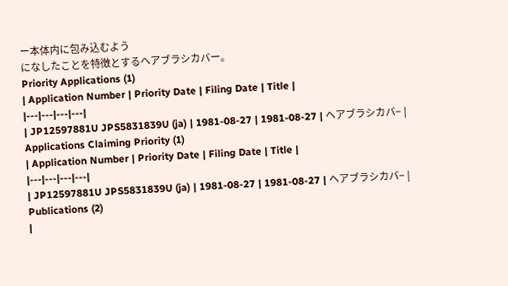ー本体内に包み込むよう
になしたことを特徴とするヘアブラシカバー。
Priority Applications (1)
| Application Number | Priority Date | Filing Date | Title |
|---|---|---|---|
| JP12597881U JPS5831839U (ja) | 1981-08-27 | 1981-08-27 | ヘアブラシカバ− |
Applications Claiming Priority (1)
| Application Number | Priority Date | Filing Date | Title |
|---|---|---|---|
| JP12597881U JPS5831839U (ja) | 1981-08-27 | 1981-08-27 | ヘアブラシカバ− |
Publications (2)
|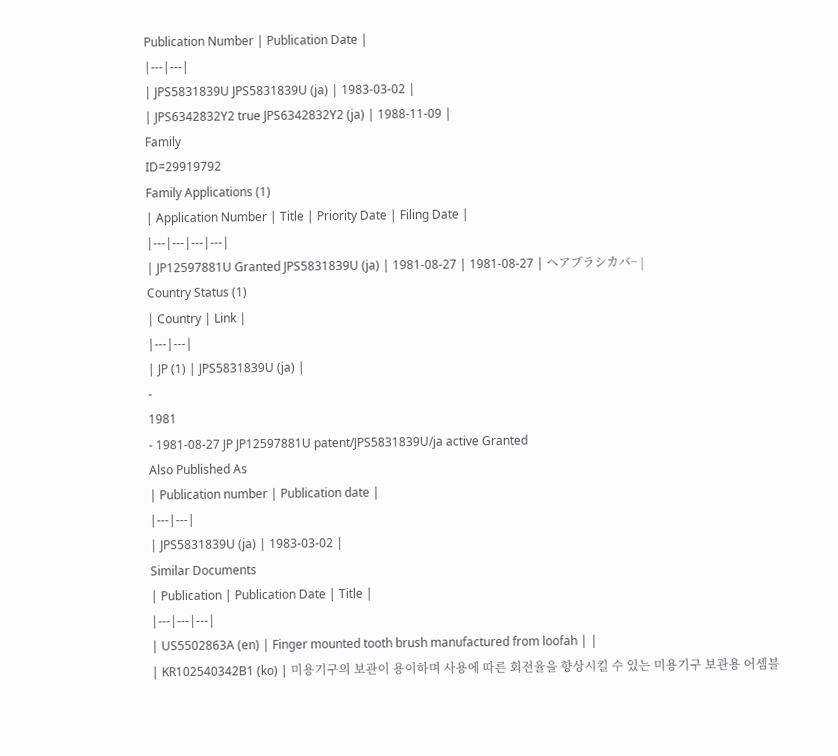Publication Number | Publication Date |
|---|---|
| JPS5831839U JPS5831839U (ja) | 1983-03-02 |
| JPS6342832Y2 true JPS6342832Y2 (ja) | 1988-11-09 |
Family
ID=29919792
Family Applications (1)
| Application Number | Title | Priority Date | Filing Date |
|---|---|---|---|
| JP12597881U Granted JPS5831839U (ja) | 1981-08-27 | 1981-08-27 | ヘアブラシカバ− |
Country Status (1)
| Country | Link |
|---|---|
| JP (1) | JPS5831839U (ja) |
-
1981
- 1981-08-27 JP JP12597881U patent/JPS5831839U/ja active Granted
Also Published As
| Publication number | Publication date |
|---|---|
| JPS5831839U (ja) | 1983-03-02 |
Similar Documents
| Publication | Publication Date | Title |
|---|---|---|
| US5502863A (en) | Finger mounted tooth brush manufactured from loofah | |
| KR102540342B1 (ko) | 미용기구의 보관이 용이하며 사용에 따른 회전율을 향상시킬 수 있는 미용기구 보관용 어셈블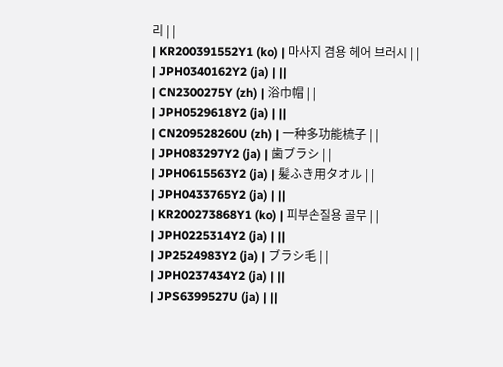리 | |
| KR200391552Y1 (ko) | 마사지 겸용 헤어 브러시 | |
| JPH0340162Y2 (ja) | ||
| CN2300275Y (zh) | 浴巾帽 | |
| JPH0529618Y2 (ja) | ||
| CN209528260U (zh) | 一种多功能梳子 | |
| JPH083297Y2 (ja) | 歯ブラシ | |
| JPH0615563Y2 (ja) | 髪ふき用タオル | |
| JPH0433765Y2 (ja) | ||
| KR200273868Y1 (ko) | 피부손질용 골무 | |
| JPH0225314Y2 (ja) | ||
| JP2524983Y2 (ja) | ブラシ毛 | |
| JPH0237434Y2 (ja) | ||
| JPS6399527U (ja) | ||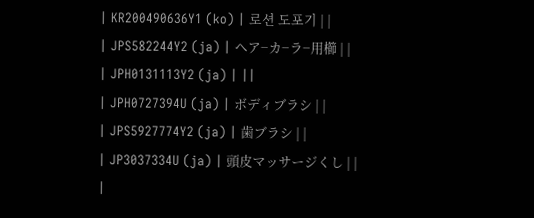| KR200490636Y1 (ko) | 로션 도포기 | |
| JPS582244Y2 (ja) | ヘア−カ−ラ−用櫛 | |
| JPH0131113Y2 (ja) | ||
| JPH0727394U (ja) | ボディブラシ | |
| JPS5927774Y2 (ja) | 歯ブラシ | |
| JP3037334U (ja) | 頭皮マッサージくし | |
|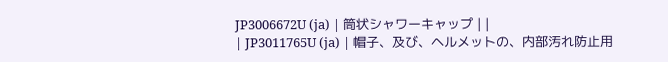JP3006672U (ja) | 筒状シャワーキャップ | |
| JP3011765U (ja) | 帽子、及び、ヘルメットの、内部汚れ防止用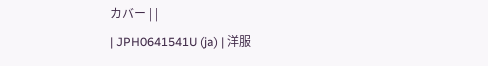カバー | |
| JPH0641541U (ja) | 洋服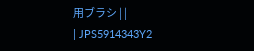用ブラシ | |
| JPS5914343Y2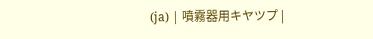(ja) | 噴霧器用キヤツプ |